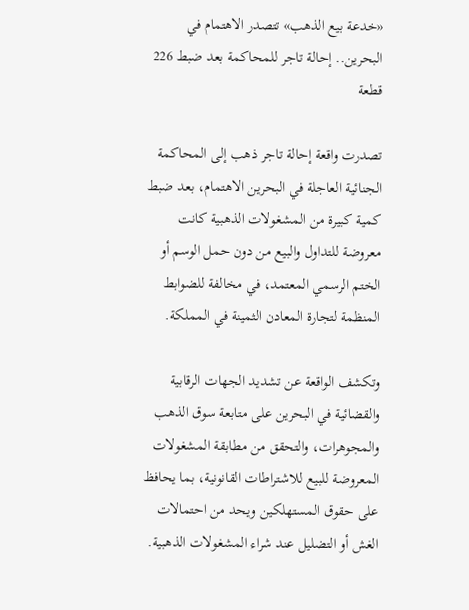«خدعة بيع الذهب» تتصدر الاهتمام في البحرين.. إحالة تاجر للمحاكمة بعد ضبط 226 قطعة

تصدرت واقعة إحالة تاجر ذهب إلى المحاكمة الجنائية العاجلة في البحرين الاهتمام، بعد ضبط كمية كبيرة من المشغولات الذهبية كانت معروضة للتداول والبيع من دون حمل الوسم أو الختم الرسمي المعتمد، في مخالفة للضوابط المنظمة لتجارة المعادن الثمينة في المملكة.

وتكشف الواقعة عن تشديد الجهات الرقابية والقضائية في البحرين على متابعة سوق الذهب والمجوهرات، والتحقق من مطابقة المشغولات المعروضة للبيع للاشتراطات القانونية، بما يحافظ على حقوق المستهلكين ويحد من احتمالات الغش أو التضليل عند شراء المشغولات الذهبية.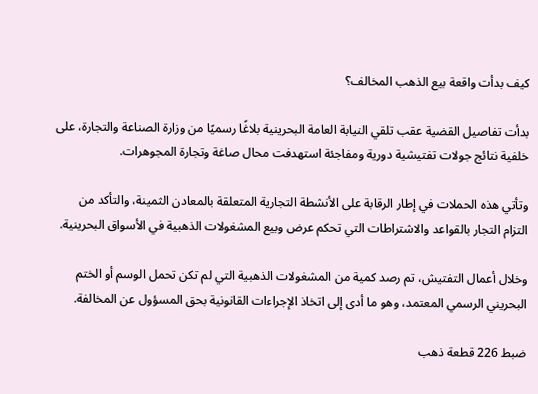كيف بدأت واقعة بيع الذهب المخالف؟

بدأت تفاصيل القضية عقب تلقي النيابة العامة البحرينية بلاغًا رسميًا من وزارة الصناعة والتجارة، على خلفية نتائج جولات تفتيشية دورية ومفاجئة استهدفت محال صاغة وتجارة المجوهرات.

وتأتي هذه الحملات في إطار الرقابة على الأنشطة التجارية المتعلقة بالمعادن الثمينة، والتأكد من التزام التجار بالقواعد والاشتراطات التي تحكم عرض وبيع المشغولات الذهبية في الأسواق البحرينية.

وخلال أعمال التفتيش، تم رصد كمية من المشغولات الذهبية التي لم تكن تحمل الوسم أو الختم البحريني الرسمي المعتمد، وهو ما أدى إلى اتخاذ الإجراءات القانونية بحق المسؤول عن المخالفة.

ضبط 226 قطعة ذهب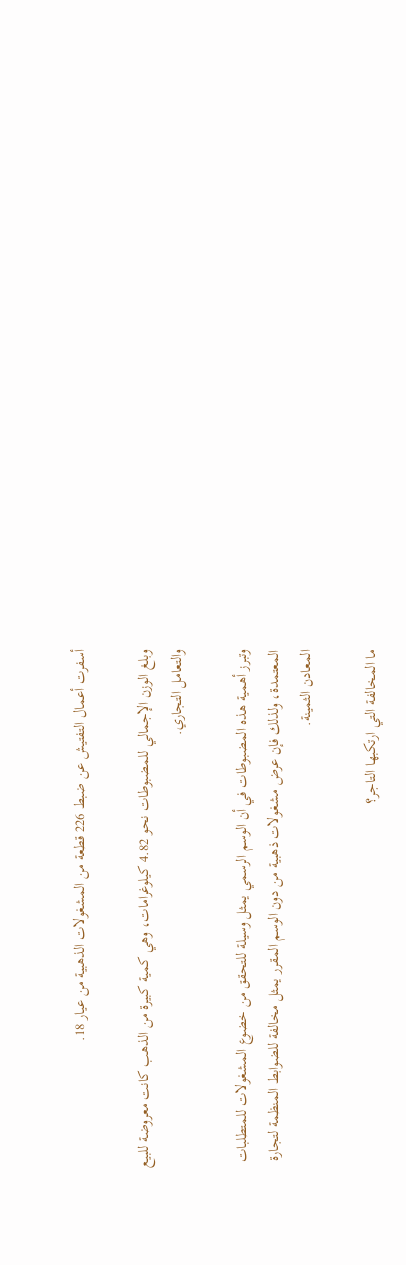أسفرت أعمال التفتيش عن ضبط 226 قطعة من المشغولات الذهبية من عيار 18.

وبلغ الوزن الإجمالي للمضبوطات نحو 4.82 كيلوغرامات، وهي كمية كبيرة من الذهب كانت معروضة للبيع والتعامل التجاري.

وتبرز أهمية هذه المضبوطات في أن الوسم الرسمي يمثل وسيلة للتحقق من خضوع المشغولات للمتطلبات المعتمدة، ولذلك فإن عرض مشغولات ذهبية من دون الوسم المقرر يمثل مخالفة للضوابط المنظمة لتجارة المعادن الثمينة.

ما المخالفة التي ارتكبها التاجر؟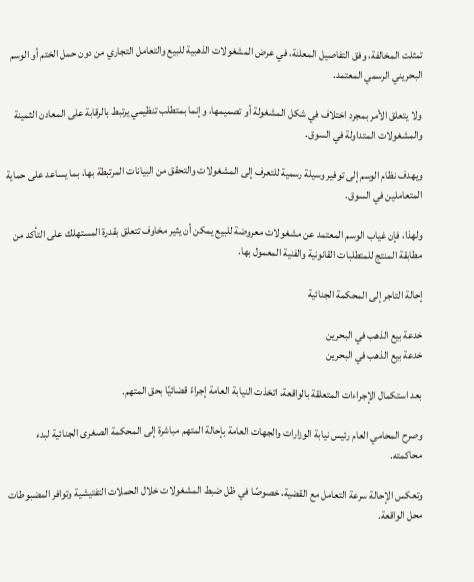تمثلت المخالفة، وفق التفاصيل المعلنة، في عرض المشغولات الذهبية للبيع والتعامل التجاري من دون حمل الختم أو الوسم البحريني الرسمي المعتمد.

ولا يتعلق الأمر بمجرد اختلاف في شكل المشغولة أو تصميمها، وإنما بمتطلب تنظيمي يرتبط بالرقابة على المعادن الثمينة والمشغولات المتداولة في السوق.

ويهدف نظام الوسم إلى توفير وسيلة رسمية للتعرف إلى المشغولات والتحقق من البيانات المرتبطة بها، بما يساعد على حماية المتعاملين في السوق.

ولهذا، فإن غياب الوسم المعتمد عن مشغولات معروضة للبيع يمكن أن يثير مخاوف تتعلق بقدرة المستهلك على التأكد من مطابقة المنتج للمتطلبات القانونية والفنية المعمول بها.

إحالة التاجر إلى المحكمة الجنائية

خدعة بيع الذهب في البحرين
خدعة بيع الذهب في البحرين

بعد استكمال الإجراءات المتعلقة بالواقعة، اتخذت النيابة العامة إجراءً قضائيًا بحق المتهم.

وصرح المحامي العام رئيس نيابة الوزارات والجهات العامة بإحالة المتهم مباشرة إلى المحكمة الصغرى الجنائية لبدء محاكمته.

وتعكس الإحالة سرعة التعامل مع القضية، خصوصًا في ظل ضبط المشغولات خلال الحملات التفتيشية وتوافر المضبوطات محل الواقعة.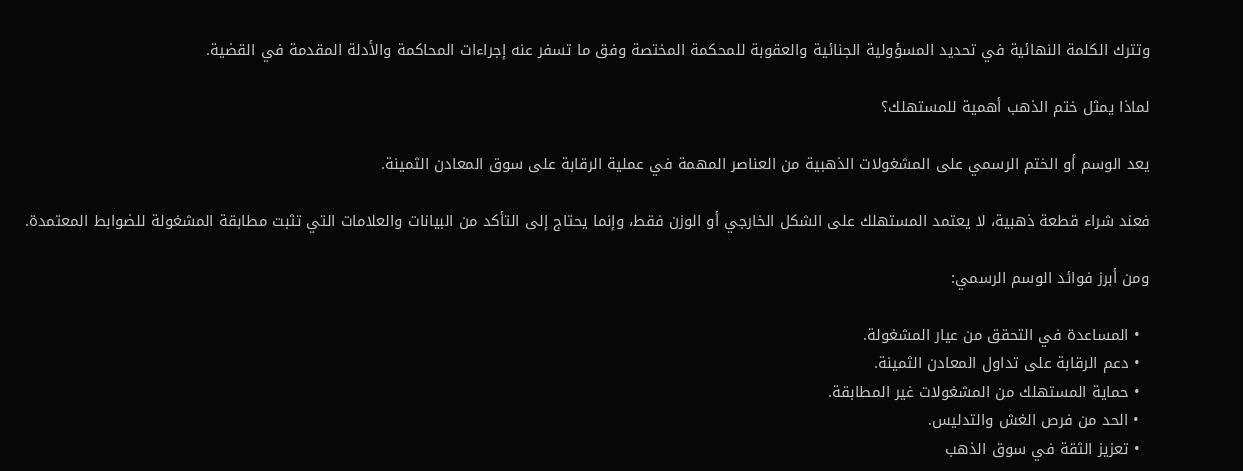وتترك الكلمة النهائية في تحديد المسؤولية الجنائية والعقوبة للمحكمة المختصة وفق ما تسفر عنه إجراءات المحاكمة والأدلة المقدمة في القضية.

لماذا يمثل ختم الذهب أهمية للمستهلك؟

يعد الوسم أو الختم الرسمي على المشغولات الذهبية من العناصر المهمة في عملية الرقابة على سوق المعادن الثمينة.

فعند شراء قطعة ذهبية، لا يعتمد المستهلك على الشكل الخارجي أو الوزن فقط، وإنما يحتاج إلى التأكد من البيانات والعلامات التي تثبت مطابقة المشغولة للضوابط المعتمدة.

ومن أبرز فوائد الوسم الرسمي:

  • المساعدة في التحقق من عيار المشغولة.
  • دعم الرقابة على تداول المعادن الثمينة.
  • حماية المستهلك من المشغولات غير المطابقة.
  • الحد من فرص الغش والتدليس.
  • تعزيز الثقة في سوق الذهب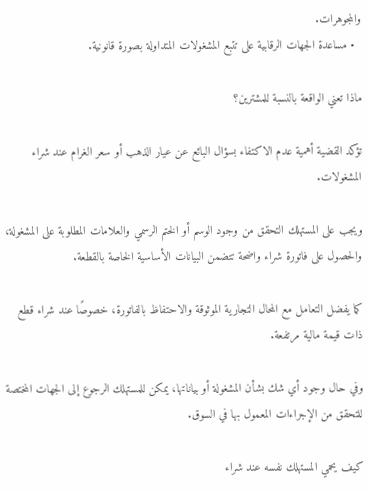والمجوهرات.
  • مساعدة الجهات الرقابية على تتبع المشغولات المتداولة بصورة قانونية.

ماذا تعني الواقعة بالنسبة للمشترين؟

تؤكد القضية أهمية عدم الاكتفاء بسؤال البائع عن عيار الذهب أو سعر الغرام عند شراء المشغولات.

ويجب على المستهلك التحقق من وجود الوسم أو الختم الرسمي والعلامات المطلوبة على المشغولة، والحصول على فاتورة شراء واضحة تتضمن البيانات الأساسية الخاصة بالقطعة.

كما يفضل التعامل مع المحال التجارية الموثوقة والاحتفاظ بالفاتورة، خصوصًا عند شراء قطع ذات قيمة مالية مرتفعة.

وفي حال وجود أي شك بشأن المشغولة أو بياناتها، يمكن للمستهلك الرجوع إلى الجهات المختصة للتحقق من الإجراءات المعمول بها في السوق.

كيف يحمي المستهلك نفسه عند شراء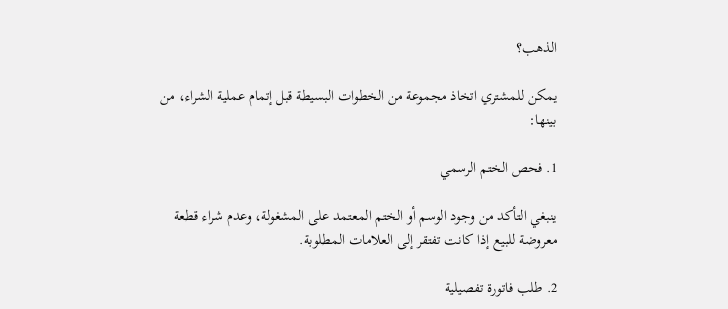الذهب؟

يمكن للمشتري اتخاذ مجموعة من الخطوات البسيطة قبل إتمام عملية الشراء، من بينها:

1. فحص الختم الرسمي

ينبغي التأكد من وجود الوسم أو الختم المعتمد على المشغولة، وعدم شراء قطعة معروضة للبيع إذا كانت تفتقر إلى العلامات المطلوبة.

2. طلب فاتورة تفصيلية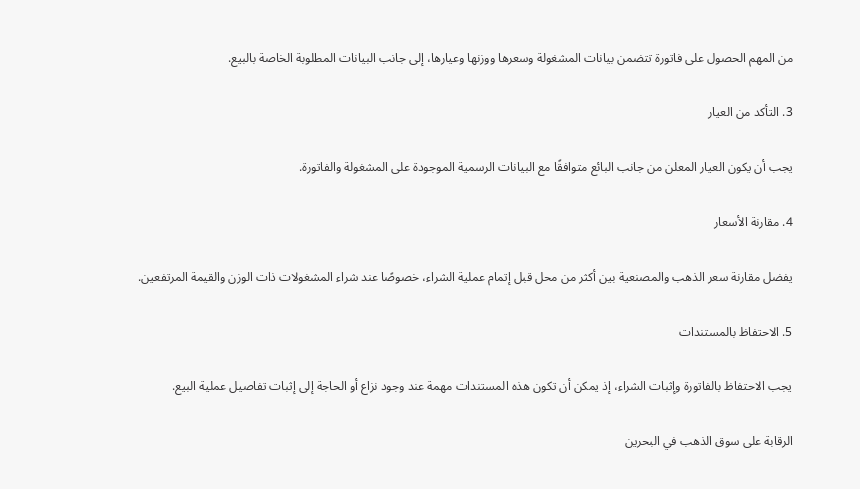من المهم الحصول على فاتورة تتضمن بيانات المشغولة وسعرها ووزنها وعيارها، إلى جانب البيانات المطلوبة الخاصة بالبيع.

3. التأكد من العيار

يجب أن يكون العيار المعلن من جانب البائع متوافقًا مع البيانات الرسمية الموجودة على المشغولة والفاتورة.

4. مقارنة الأسعار

يفضل مقارنة سعر الذهب والمصنعية بين أكثر من محل قبل إتمام عملية الشراء، خصوصًا عند شراء المشغولات ذات الوزن والقيمة المرتفعين.

5. الاحتفاظ بالمستندات

يجب الاحتفاظ بالفاتورة وإثبات الشراء، إذ يمكن أن تكون هذه المستندات مهمة عند وجود نزاع أو الحاجة إلى إثبات تفاصيل عملية البيع.

الرقابة على سوق الذهب في البحرين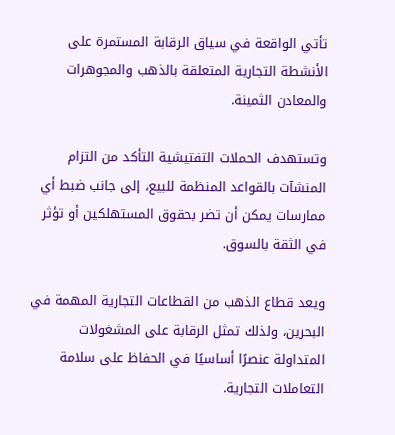تأتي الواقعة في سياق الرقابة المستمرة على الأنشطة التجارية المتعلقة بالذهب والمجوهرات والمعادن الثمينة.

وتستهدف الحملات التفتيشية التأكد من التزام المنشآت بالقواعد المنظمة للبيع، إلى جانب ضبط أي ممارسات يمكن أن تضر بحقوق المستهلكين أو تؤثر في الثقة بالسوق.

ويعد قطاع الذهب من القطاعات التجارية المهمة في البحرين، ولذلك تمثل الرقابة على المشغولات المتداولة عنصرًا أساسيًا في الحفاظ على سلامة التعاملات التجارية.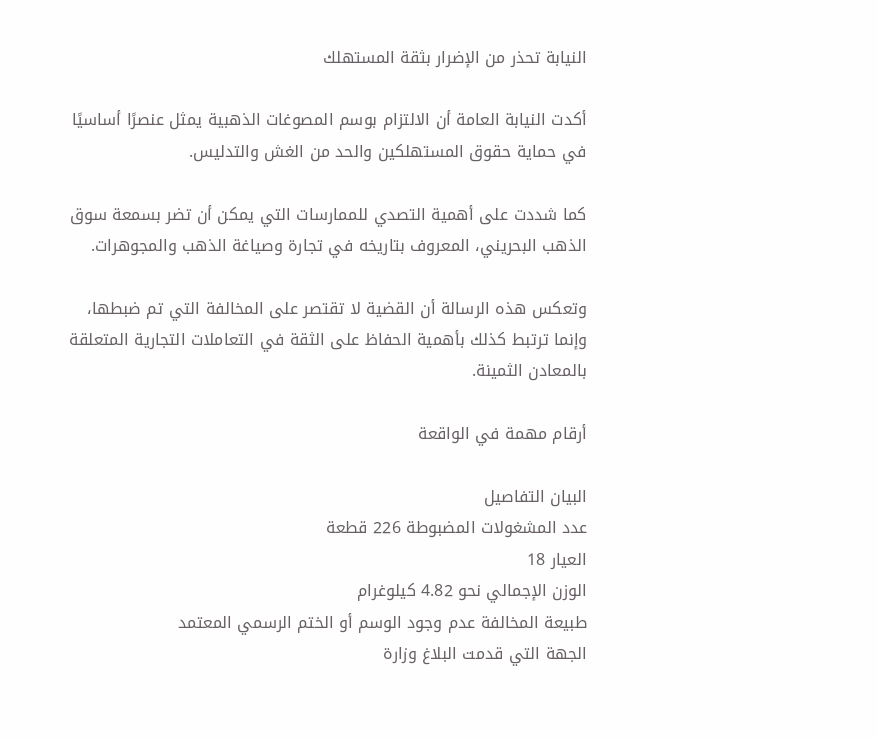النيابة تحذر من الإضرار بثقة المستهلك

أكدت النيابة العامة أن الالتزام بوسم المصوغات الذهبية يمثل عنصرًا أساسيًا في حماية حقوق المستهلكين والحد من الغش والتدليس.

كما شددت على أهمية التصدي للممارسات التي يمكن أن تضر بسمعة سوق الذهب البحريني، المعروف بتاريخه في تجارة وصياغة الذهب والمجوهرات.

وتعكس هذه الرسالة أن القضية لا تقتصر على المخالفة التي تم ضبطها، وإنما ترتبط كذلك بأهمية الحفاظ على الثقة في التعاملات التجارية المتعلقة بالمعادن الثمينة.

أرقام مهمة في الواقعة

البيان التفاصيل
عدد المشغولات المضبوطة 226 قطعة
العيار 18
الوزن الإجمالي نحو 4.82 كيلوغرام
طبيعة المخالفة عدم وجود الوسم أو الختم الرسمي المعتمد
الجهة التي قدمت البلاغ وزارة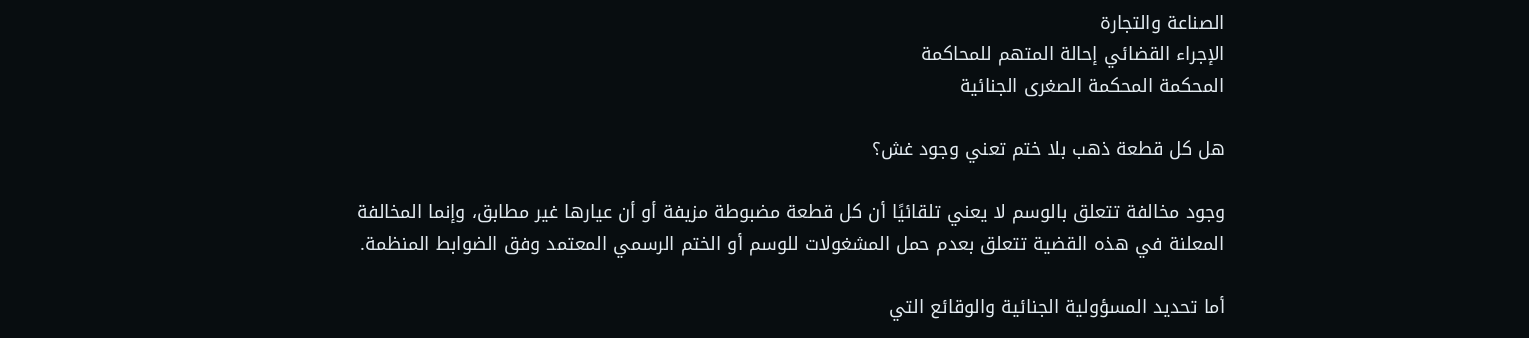الصناعة والتجارة
الإجراء القضائي إحالة المتهم للمحاكمة
المحكمة المحكمة الصغرى الجنائية

هل كل قطعة ذهب بلا ختم تعني وجود غش؟

وجود مخالفة تتعلق بالوسم لا يعني تلقائيًا أن كل قطعة مضبوطة مزيفة أو أن عيارها غير مطابق، وإنما المخالفة المعلنة في هذه القضية تتعلق بعدم حمل المشغولات للوسم أو الختم الرسمي المعتمد وفق الضوابط المنظمة.

أما تحديد المسؤولية الجنائية والوقائع التي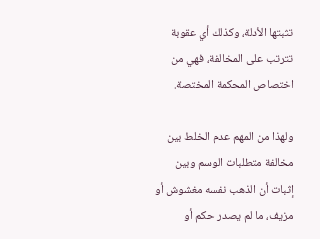تثبتها الأدلة، وكذلك أي عقوبة تترتب على المخالفة، فهي من اختصاص المحكمة المختصة.

ولهذا من المهم عدم الخلط بين مخالفة متطلبات الوسم وبين إثبات أن الذهب نفسه مغشوش أو مزيف، ما لم يصدر حكم أو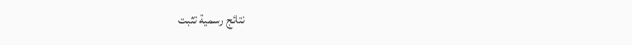نتائج رسمية تثبت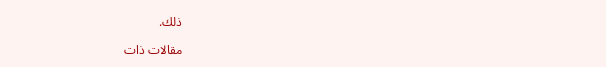ذلك.

مقالات ذات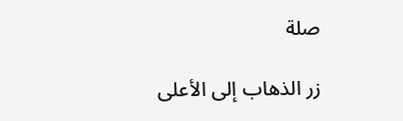صلة

زر الذهاب إلى الأعلى